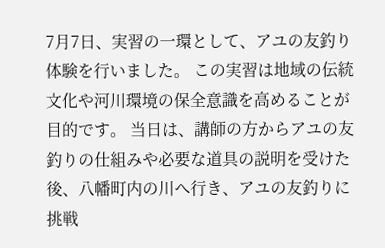7月7日、実習の一環として、アユの友釣り体験を行いました。 この実習は地域の伝統文化や河川環境の保全意識を高めることが目的です。 当日は、講師の方からアユの友釣りの仕組みや必要な道具の説明を受けた後、八幡町内の川へ行き、アユの友釣りに挑戦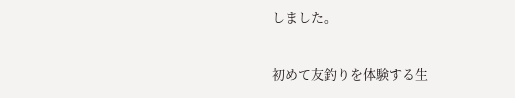しました。

初めて友釣りを体験する生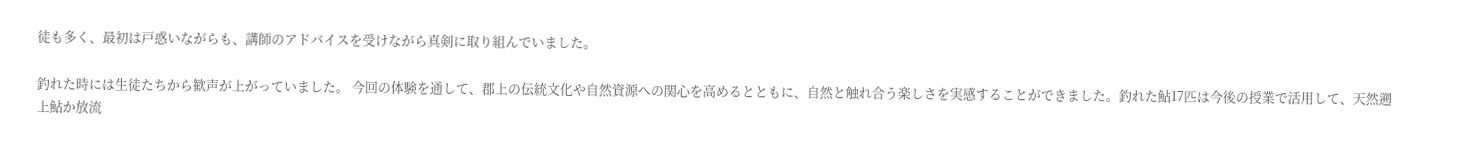徒も多く、最初は戸惑いながらも、講師のアドバイスを受けながら真剣に取り組んでいました。

釣れた時には生徒たちから歓声が上がっていました。 今回の体験を通して、郡上の伝統文化や自然資源への関心を高めるとともに、自然と触れ合う楽しさを実感することができました。釣れた鮎17匹は今後の授業で活用して、天然遡上鮎か放流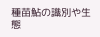種苗鮎の識別や生態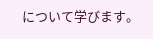について学びます。